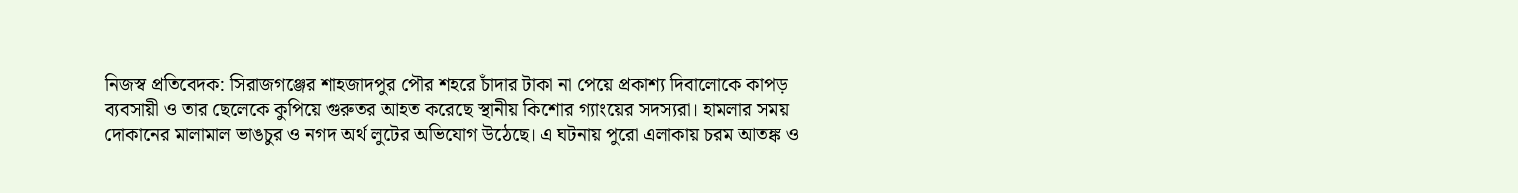নিজস্ব প্রতিবেদক: সিরাজগঞ্জের শাহজাদপুর পৌর শহরে চাঁদার টাকা না পেয়ে প্রকাশ্য দিবালোকে কাপড় ব্যবসায়ী ও তার ছেলেকে কুপিয়ে গুরুতর আহত করেছে স্থানীয় কিশোর গ্যাংয়ের সদস্যরা। হামলার সময় দোকানের মালামাল ভাঙচুর ও নগদ অর্থ লুটের অভিযোগ উঠেছে। এ ঘটনায় পুরো এলাকায় চরম আতঙ্ক ও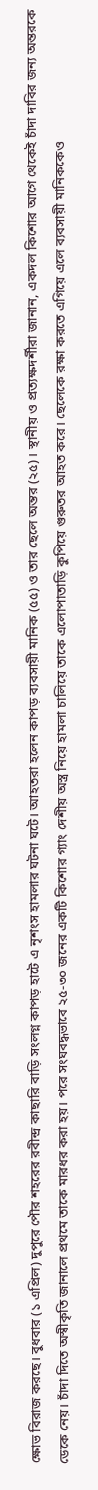ক্ষোভ বিরাজ করছে। বুধবার (১ এপ্রিল) দুপুরে পৌর শহরের রবীন্দ্র কাছারি বাড়ি সংলগ্ন কাপড় হাটে এ নৃশংস হামলার ঘটনা ঘটে। আহতরা হলেন কাপড় ব্যবসায়ী মানিক (৫৫) ও তার ছেলে অন্তর (২৫)। স্থানীয় ও প্রত্যক্ষদর্শীরা জানান, একদল কিশোর আগে থেকেই চাঁদা দাবির জন্য অন্তরকে ডেকে নেয়। চাঁদা দিতে অস্বীকৃতি জানালে প্রথমে তাকে মারধর করা হয়। পরে সংঘবদ্ধভাবে ২৫-৩০ জনের একটি কিশোর গ্যাং দেশীয় অস্ত্র নিয়ে হামলা চালিয়ে তাকে এলোপাতাড়ি কুপিয়ে গুরুতর আহত করে। ছেলেকে রক্ষা করতে এগিয়ে এলে ব্যবসায়ী মানিককেও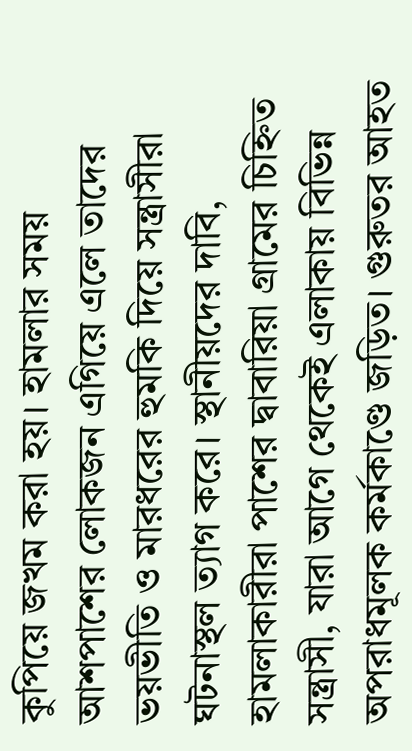কুপিয়ে জখম করা হয়। হামলার সময় আশপাশের লোকজন এগিয়ে এলে তাদের ভয়ভীতি ও মারধরের হুমকি দিয়ে সন্ত্রাসীরা ঘটনাস্থল ত্যাগ করে। স্থানীয়দের দাবি, হামলাকারীরা পাশের দ্বাবারিয়া গ্রামের চিহ্নিত সন্ত্রাসী, যারা আগে থেকেই এলাকায় বিভিন্ন অপরাধমূলক কর্মকাণ্ডে জড়িত। গুরুতর আহত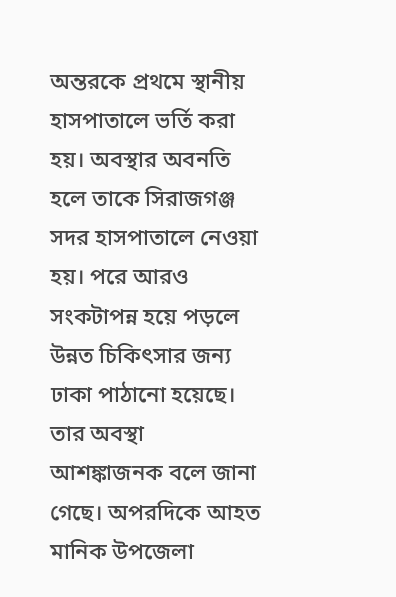অন্তরকে প্রথমে স্থানীয় হাসপাতালে ভর্তি করা হয়। অবস্থার অবনতি হলে তাকে সিরাজগঞ্জ সদর হাসপাতালে নেওয়া হয়। পরে আরও সংকটাপন্ন হয়ে পড়লে উন্নত চিকিৎসার জন্য ঢাকা পাঠানো হয়েছে। তার অবস্থা আশঙ্কাজনক বলে জানা গেছে। অপরদিকে আহত মানিক উপজেলা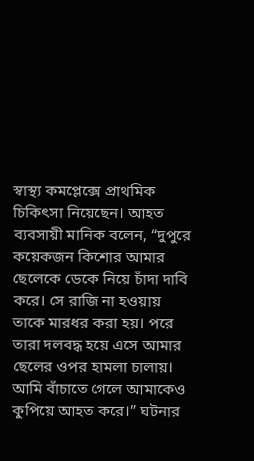স্বাস্থ্য কমপ্লেক্সে প্রাথমিক চিকিৎসা নিয়েছেন। আহত ব্যবসায়ী মানিক বলেন, “দুপুরে কয়েকজন কিশোর আমার ছেলেকে ডেকে নিয়ে চাঁদা দাবি করে। সে রাজি না হওয়ায় তাকে মারধর করা হয়। পরে তারা দলবদ্ধ হয়ে এসে আমার ছেলের ওপর হামলা চালায়। আমি বাঁচাতে গেলে আমাকেও কুপিয়ে আহত করে।” ঘটনার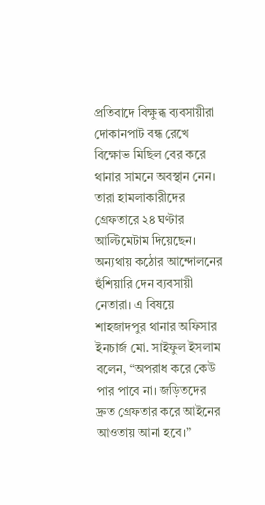প্রতিবাদে বিক্ষুব্ধ ব্যবসায়ীরা দোকানপাট বন্ধ রেখে বিক্ষোভ মিছিল বের করে থানার সামনে অবস্থান নেন। তারা হামলাকারীদের গ্রেফতারে ২৪ ঘণ্টার আল্টিমেটাম দিয়েছেন। অন্যথায় কঠোর আন্দোলনের হুঁশিয়ারি দেন ব্যবসায়ী নেতারা। এ বিষয়ে শাহজাদপুর থানার অফিসার ইনচার্জ মো. সাইফুল ইসলাম বলেন, “অপরাধ করে কেউ পার পাবে না। জড়িতদের দ্রুত গ্রেফতার করে আইনের আওতায় আনা হবে।”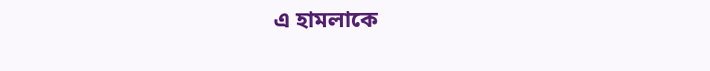এ হামলাকে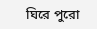ঘিরে পুরো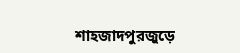শাহজাদপুরজুড়ে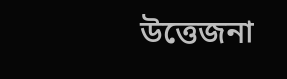উত্তেজনা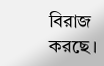বিরাজ করছে।